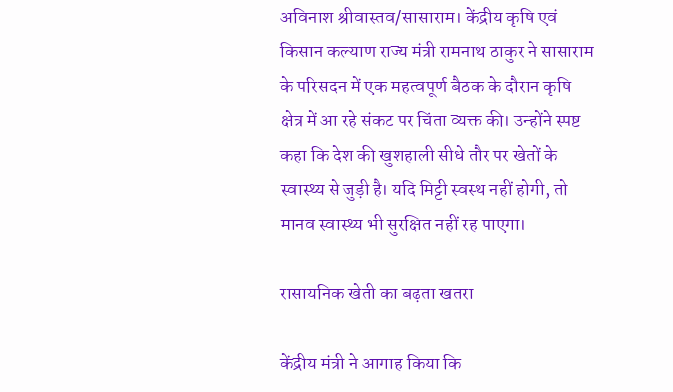अविनाश श्रीवास्तव/सासाराम। केंद्रीय कृषि एवं किसान कल्याण राज्य मंत्री रामनाथ ठाकुर ने सासाराम के परिसदन में एक महत्वपूर्ण बैठक के दौरान कृषि क्षेत्र में आ रहे संकट पर चिंता व्यक्त की। उन्होंने स्पष्ट कहा कि देश की खुशहाली सीधे तौर पर खेतों के स्वास्थ्य से जुड़ी है। यदि मिट्टी स्वस्थ नहीं होगी, तो मानव स्वास्थ्य भी सुरक्षित नहीं रह पाएगा।

रासायनिक खेती का बढ़ता खतरा

केंद्रीय मंत्री ने आगाह किया कि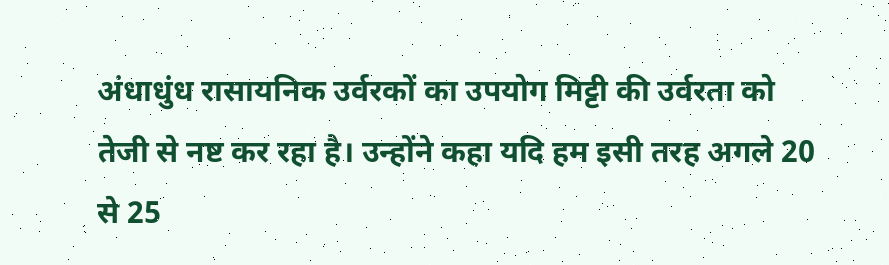अंधाधुंध रासायनिक उर्वरकों का उपयोग मिट्टी की उर्वरता को तेजी से नष्ट कर रहा है। उन्होंने कहा यदि हम इसी तरह अगले 20 से 25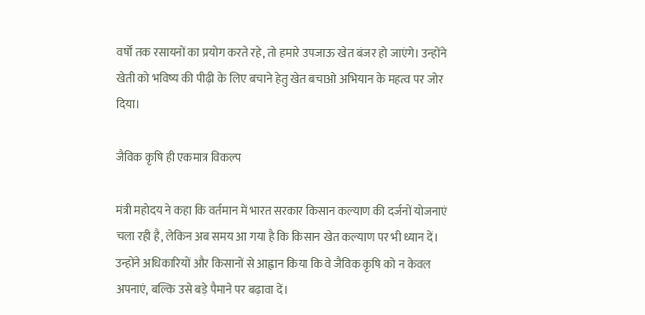वर्षों तक रसायनों का प्रयोग करते रहे, तो हमारे उपजाऊ खेत बंजर हो जाएंगे। उन्होंने खेती को भविष्य की पीढ़ी के लिए बचाने हेतु खेत बचाओ अभियान के महत्व पर जोर दिया।

जैविक कृषि ही एकमात्र विकल्प

मंत्री महोदय ने कहा कि वर्तमान में भारत सरकार किसान कल्याण की दर्जनों योजनाएं चला रही है, लेकिन अब समय आ गया है कि किसान खेत कल्याण पर भी ध्यान दें। उन्होंने अधिकारियों और किसानों से आह्वान किया कि वे जैविक कृषि को न केवल अपनाएं, बल्कि उसे बड़े पैमाने पर बढ़ावा दें।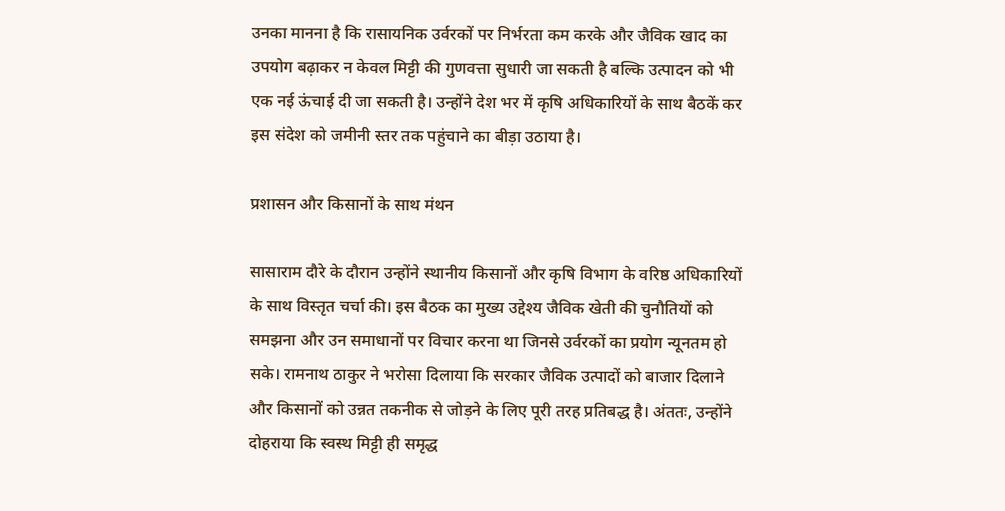उनका मानना है कि रासायनिक उर्वरकों पर निर्भरता कम करके और जैविक खाद का उपयोग बढ़ाकर न केवल मिट्टी की गुणवत्ता सुधारी जा सकती है बल्कि उत्पादन को भी एक नई ऊंचाई दी जा सकती है। उन्होंने देश भर में कृषि अधिकारियों के साथ बैठकें कर इस संदेश को जमीनी स्तर तक पहुंचाने का बीड़ा उठाया है।

प्रशासन और किसानों के साथ मंथन

सासाराम दौरे के दौरान उन्होंने स्थानीय किसानों और कृषि विभाग के वरिष्ठ अधिकारियों के साथ विस्तृत चर्चा की। इस बैठक का मुख्य उद्देश्य जैविक खेती की चुनौतियों को समझना और उन समाधानों पर विचार करना था जिनसे उर्वरकों का प्रयोग न्यूनतम हो सके। रामनाथ ठाकुर ने भरोसा दिलाया कि सरकार जैविक उत्पादों को बाजार दिलाने और किसानों को उन्नत तकनीक से जोड़ने के लिए पूरी तरह प्रतिबद्ध है। अंततः, उन्होंने दोहराया कि स्वस्थ मिट्टी ही समृद्ध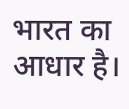भारत का आधार है।